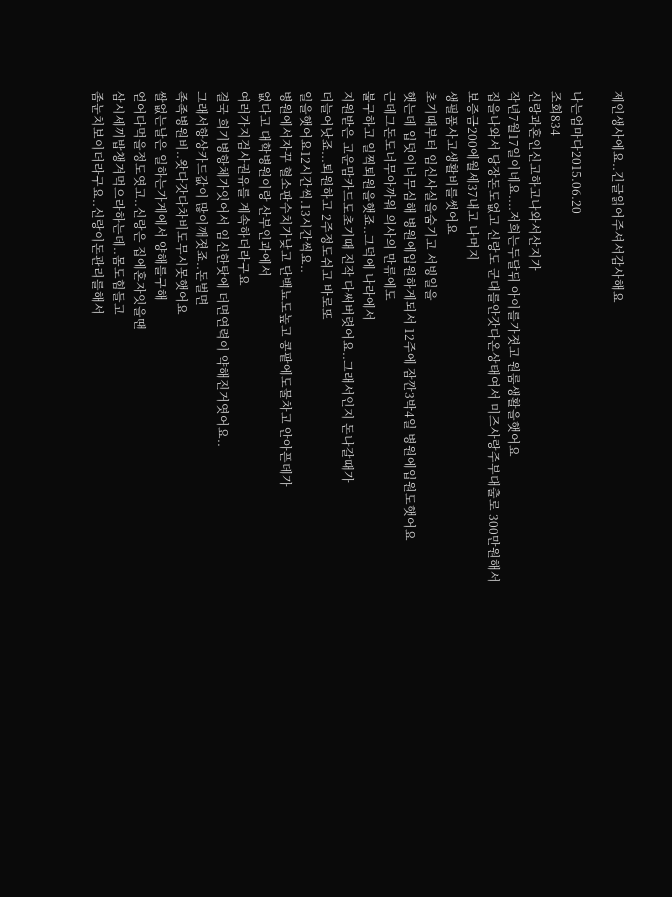제인생사에요..긴글읽어주셔서감사해요

나는엄마다2015.06.20
조회834
신랑과혼인신고하고나와서산지가
작년7월17일이네요....저희는두달뒤 아이를가졋고 원룸생활을햇어요
집을나와서 당장돈도없고 신랑도 군대를안갓다온상태여서 미즈사랑주부대출로 300만원해서
보증금200에월세37내고 나머지
생필품사고생활비를썻어요
초기때부터 임신사실을숨기고 서빙일을
햇는데 입덧이너무심해 병원에입원하게되서 12주에 잠깐3박4일 병원에입원도햇어요
근데그돈도너무아까워 의사의 만류에도
불구하고 일찍퇴원을햇죠..그덕에 나라에서
지원받은 고운맘카드도초기때 진작 다써버렷어요..그래서인지 돈나갈때가
더늘어낫죠...퇴원하고 2주정도쉬고 바로또
일을햇어요12시간씩.13시간씩요..
병원에서자꾸 혈소판수치가낮고 단백뇨도높고 콩팥에도물차고 안아픈데가
없다고 대학병원이랑 산부인과에서
여러가지검사권유를 계속하더라구요
결국 희기병항체가잇어서 임신한탓에 더면연력이 약해진거엿어요..
그래서항상카드값이 많이깨졋죠..돈벌면
족족병원비..왓다갓다차비도무시못햇어요
쌀없는날은 일하는가게에서 양해를구해
얻어다먹을정도엿고..신랑은 집에혼자잇을땐
삼시세끼밥챙겨먹으라하는데..몸도힘들고
좀눈치보이더라구요..신랑이돈관리를해서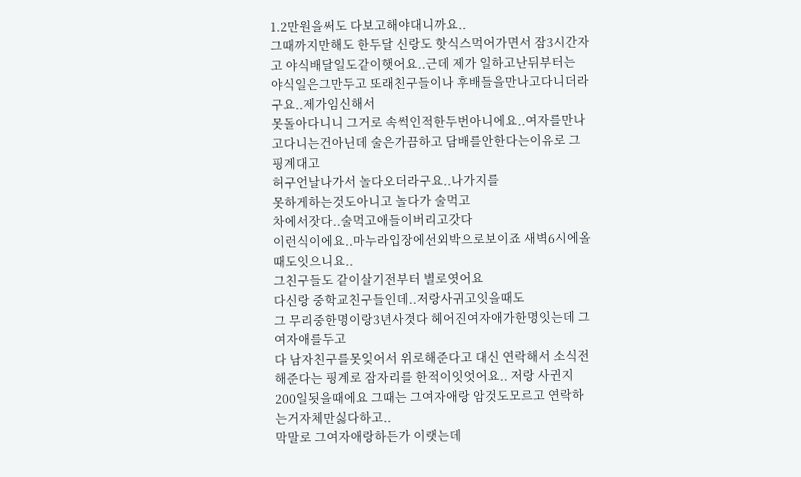1.2만원을써도 다보고해야대니까요..
그때까지만해도 한두달 신랑도 핫식스먹어가면서 잠3시간자고 야식배달일도같이햇어요..근데 제가 일하고난뒤부터는 야식일은그만두고 또래친구들이나 후배들을만나고다니더라구요..제가임신해서
못돌아다니니 그거로 속썩인적한두번아니에요..여자를만나고다니는건아닌데 술은가끔하고 담배를안한다는이유로 그핑계대고
허구언날나가서 놀다오더라구요..나가지를
못하게하는것도아니고 놀다가 술먹고
차에서잣다..술먹고애들이버리고갓다
이런식이에요..마누라입장에선외박으로보이죠 새벽6시에올때도잇으니요..
그친구들도 같이살기전부터 별로엿어요
다신랑 중학교친구들인데..저랑사귀고잇을때도
그 무리중한명이랑3년사겻다 헤어진여자애가한명잇는데 그여자애를두고
다 남자친구를못잊어서 위로해준다고 대신 연락해서 소식전해준다는 핑계로 잠자리를 한적이잇엇어요.. 저랑 사귄지 200일됫을때에요 그때는 그여자애랑 암것도모르고 연락하는거자체만싫다하고..
막말로 그여자애랑하든가 이랫는데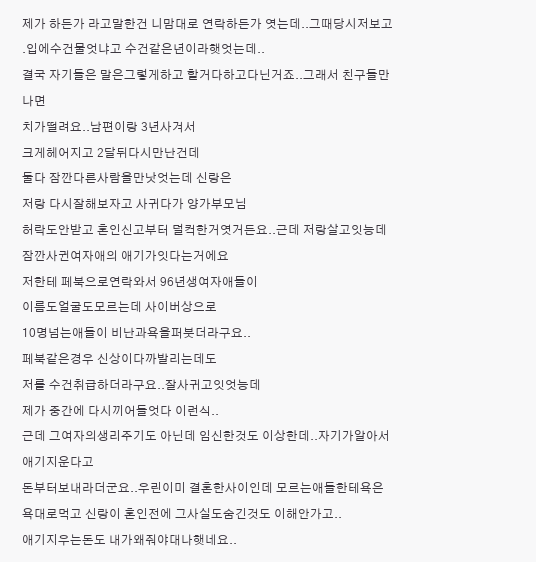제가 하든가 라고말한건 니맘대로 연락하든가 엿는데..그때당시저보고 .입에수건물엇냐고 수건같은년이라햇엇는데..
결국 자기들은 말은그렇게하고 할거다하고다닌거죠..그래서 친구들만나면
치가떨려요..남편이랑 3년사겨서
크게헤어지고 2달뒤다시만난건데
둘다 잠깐다른사람을만낫엇는데 신랑은
저랑 다시잘해보자고 사귀다가 양가부모님
허락도안받고 혼인신고부터 덜컥한거엿거든요..근데 저랑살고잇능데
잠깐사귄여자애의 애기가잇다는거에요
저한테 페북으로연락와서 96년생여자애들이
이름도얼굴도모르는데 사이버상으로
10명넘는애들이 비난과욕을퍼붓더라구요..
페북같은경우 신상이다까발리는데도
저를 수건취급하더라구요..잘사귀고잇엇능데
제가 중간에 다시끼어들엇다 이런식..
근데 그여자의생리주기도 아닌데 임신한것도 이상한데..자기가알아서애기지운다고
돈부터보내라더군요..우린이미 결혼한사이인데 모르는애들한테욕은욕대로먹고 신랑이 혼인전에 그사실도숨긴것도 이해안가고..
애기지우는돈도 내가왜줘야대나햇네요..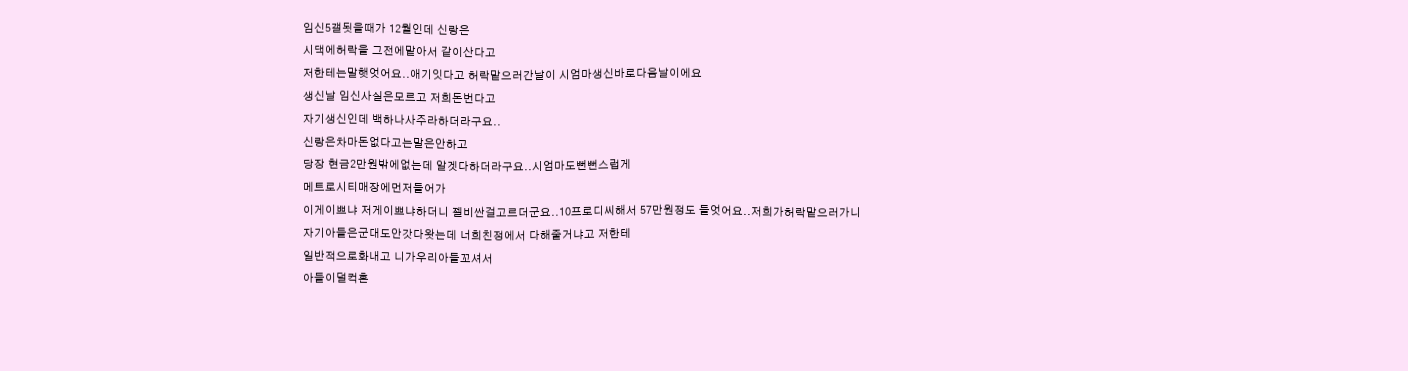임신5갤됫을때가 12월인데 신랑은
시댁에허락을 그전에맡아서 같이산다고
저한테는말햇엇어요..애기잇다고 허락맡으러간날이 시엄마생신바로다음날이에요
생신날 임신사실은모르고 저희돈번다고
자기생신인데 백하나사주라하더라구요..
신랑은차마돈없다고는말은안하고
당장 현금2만원밖에없는데 알겟다하더라구요..시엄마도뻔뻔스럽게
메트로시티매장에먼저들어가
이게이쁘냐 저게이쁘냐하더니 젤비싼걸고르더군요..10프로디씨해서 57만원정도 들엇어요..저희가허락맡으러가니
자기아들은군대도안갓다왓는데 너희친정에서 다해줄거냐고 저한테
일반적으로화내고 니가우리아들꼬셔서
아들이덜컥혼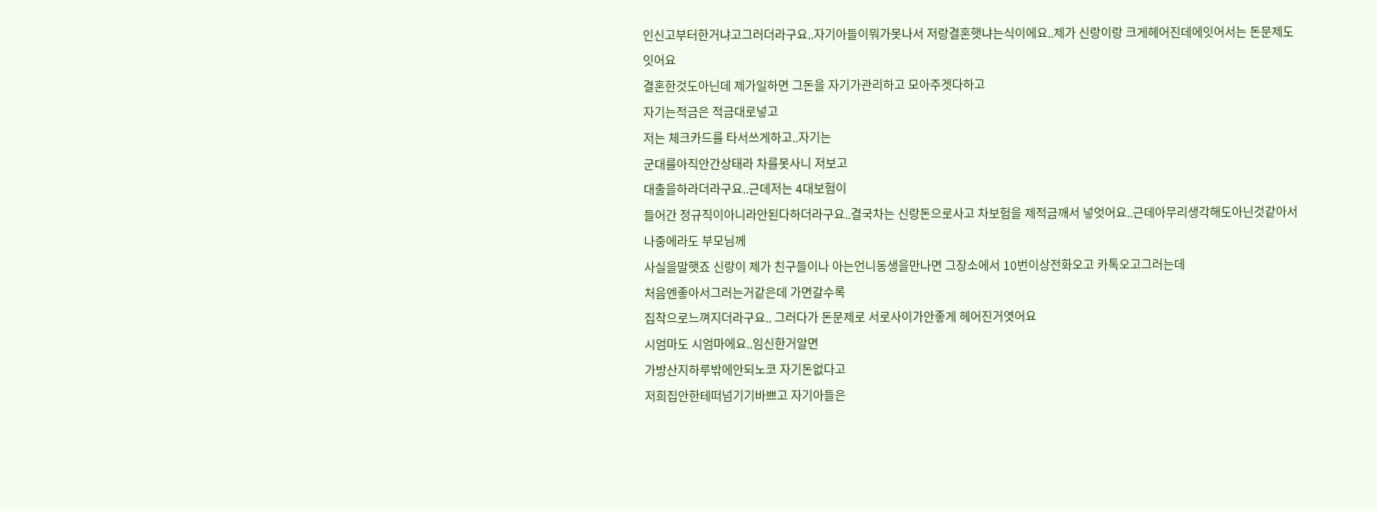인신고부터한거냐고그러더라구요..자기아들이뭐가못나서 저랑결혼햇냐는식이에요..제가 신랑이랑 크게헤어진데에잇어서는 돈문제도잇어요
결혼한것도아닌데 제가일하면 그돈을 자기가관리하고 모아주겟다하고
자기는적금은 적금대로넣고
저는 체크카드를 타서쓰게하고..자기는
군대를아직안간상태라 차를못사니 저보고
대출을하라더라구요..근데저는 4대보험이
들어간 정규직이아니라안된다하더라구요..결국차는 신랑돈으로사고 차보험을 제적금깨서 넣엇어요..근데아무리생각해도아닌것같아서 나중에라도 부모님께
사실을말햇죠 신랑이 제가 친구들이나 아는언니동생을만나면 그장소에서 10번이상전화오고 카톡오고그러는데
처음엔좋아서그러는거같은데 가면갈수록
집착으로느껴지더라구요.. 그러다가 돈문제로 서로사이가안좋게 헤어진거엿어요
시엄마도 시엄마에요..임신한거알면
가방산지하루밖에안되노코 자기돈없다고
저희집안한테떠넘기기바쁘고 자기아들은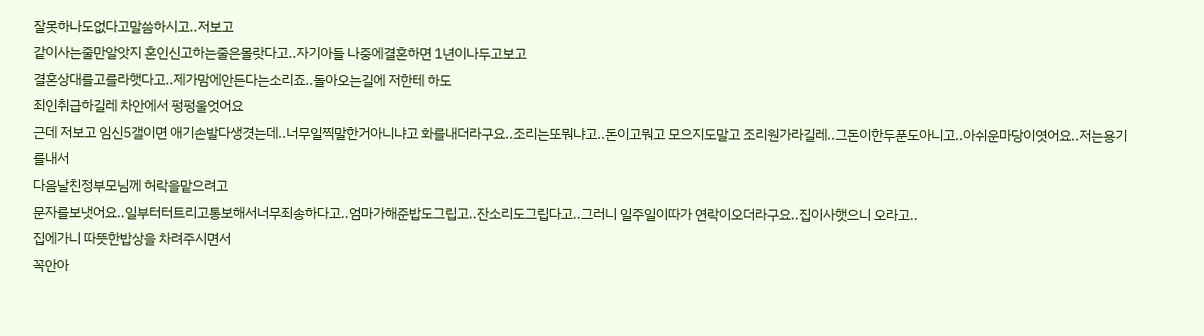잘못하나도없다고말씀하시고..저보고
같이사는줄만알앗지 혼인신고하는줄은몰랏다고..자기아들 나중에결혼하면 1년이나두고보고
결혼상대를고를라햇다고..제가맘에안든다는소리죠..돌아오는길에 저한테 하도
죄인취급하길레 차안에서 펑펑울엇어요
근데 저보고 임신5갤이면 애기손발다생겻는데..너무일찍말한거아니냐고 화를내더라구요..조리는또뭐냐고..돈이고뭐고 모으지도말고 조리원가라길레..그돈이한두푼도아니고..아쉬운마당이엿어요..저는용기를내서
다음날친정부모님께 허락을맡으려고
문자를보냇어요..일부터터트리고통보해서너무죄송하다고..엄마가해준밥도그립고..잔소리도그립다고..그러니 일주일이따가 연락이오더라구요..집이사햇으니 오라고..
집에가니 따뜻한밥상을 차려주시면서
꼭안아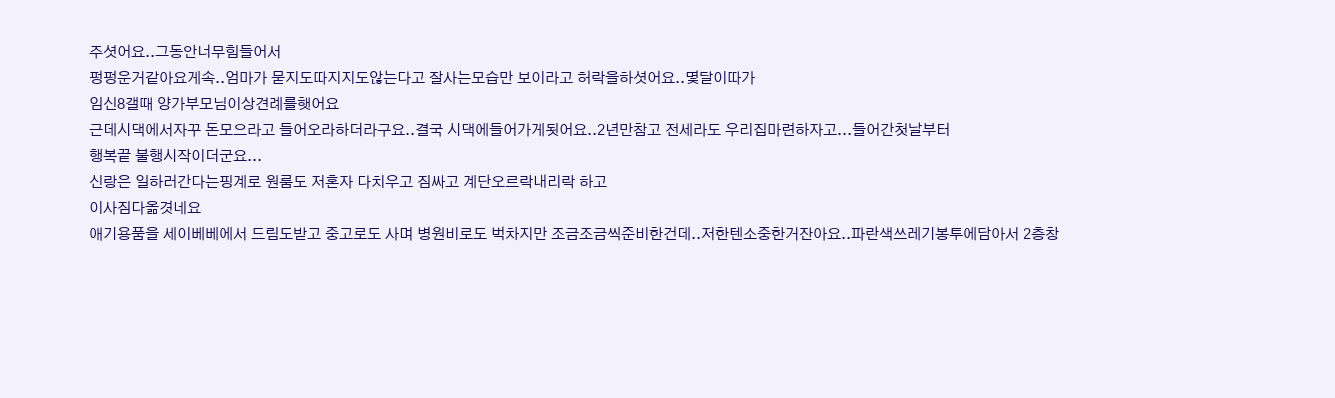주셧어요..그동안너무힘들어서
펑펑운거같아요게속..엄마가 묻지도따지지도않는다고 잘사는모습만 보이라고 허락을하셧어요..몇달이따가
임신8갤때 양가부모님이상견례를햇어요
근데시댁에서자꾸 돈모으라고 들어오라하더라구요..결국 시댁에들어가게됫어요..2년만참고 전세라도 우리집마련하자고...들어간첫날부터
행복끝 불행시작이더군요...
신랑은 일하러간다는핑계로 원룸도 저혼자 다치우고 짐싸고 계단오르락내리락 하고
이사짐다옮겻네요
애기용품을 세이베베에서 드림도받고 중고로도 사며 병원비로도 벅차지만 조금조금씩준비한건데..저한텐소중한거잔아요..파란색쓰레기봉투에담아서 2층창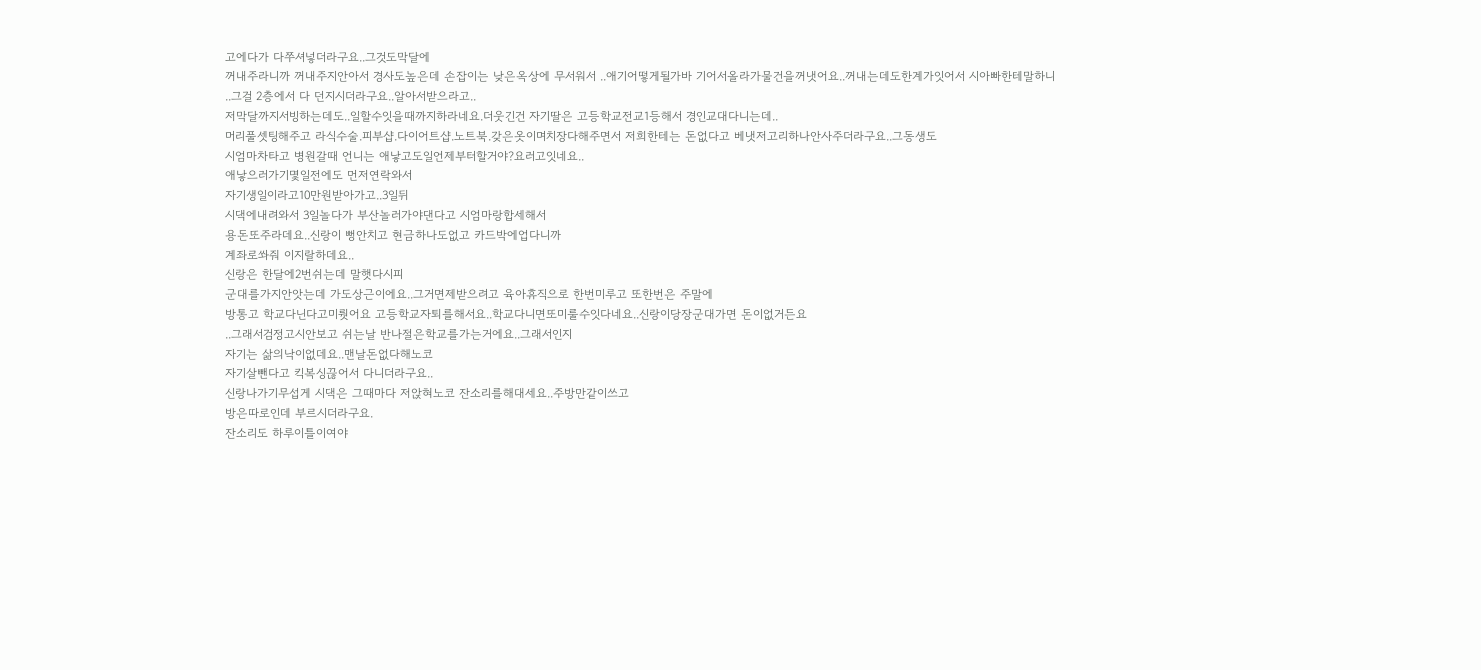고에다가 다쭈셔넣더라구요..그것도막달에
꺼내주라니까 꺼내주지안아서 경사도높은데 손잡이는 낮은옥상에 무서워서 ..애기어떻게될가바 기어서올라가물건을꺼냇어요..꺼내는데도한계가잇어서 시아빠한테말하니
..그걸 2층에서 다 던지시더라구요..알아서받으라고..
저막달까지서빙하는데도..일할수잇을때까지하라네요.더웃긴건 자기딸은 고등학교전교1등해서 경인교대다니는데..
머리풀셋팅해주고 라식수술.피부샵.다이어트샵.노트북.갖은옷이며치장다해주면서 저희한테는 돈없다고 베냇저고리하나안사주더라구요..그동생도
시엄마차타고 병원갈때 언니는 애낳고도일언제부터할거야?요러고잇네요..
애낳으러가기몇일전에도 먼저연락와서
자기생일이라고10만원받아가고..3일뒤
시댁에내려와서 3일놀다가 부산놀러가야댄다고 시엄마랑합세해서
용돈또주라데요..신랑이 뻥안치고 현금하나도없고 카드박에업다니까
계좌로쏴줘 이지랄하데요..
신랑은 한달에2번쉬는데 말햇다시피
군대를가지안앗는데 가도상근이에요..그거면제받으려고 육아휴직으로 한번미루고 또한번은 주말에
방통고 학교다닌다고미뤗어요 고등학교자퇴를해서요..학교다니면또미룰수잇다네요..신랑이당장군대가면 돈이없거든요
..그래서검정고시안보고 쉬는날 반나절은학교를가는거에요..그래서인지
자기는 삶의낙이없데요..맨날돈없다해노코
자기살뺀다고 킥복싱끊어서 다니더라구요..
신랑나가기무섭게 시댁은 그때마다 저앉혀노코 잔소리를해대세요..주방만같이쓰고
방은따로인데 부르시더라구요.
잔소리도 하루이틀이여야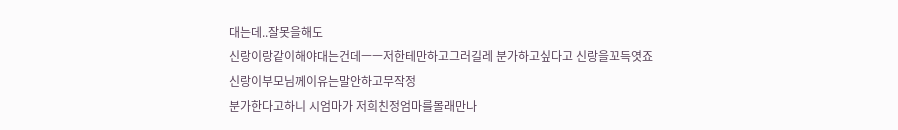대는데..잘못을해도
신랑이랑같이해야대는건데ㅡㅡ저한테만하고그러길레 분가하고싶다고 신랑을꼬득엿죠
신랑이부모님께이유는말안하고무작정
분가한다고하니 시엄마가 저희친정엄마를몰래만나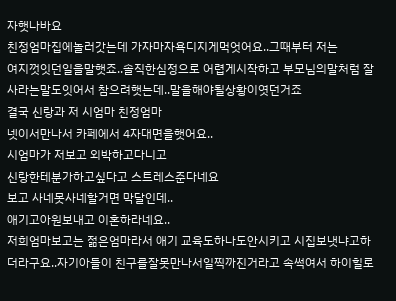자햇나바요
친정엄마집에놀러갓는데 가자마자욕디지게먹엇어요..그때부터 저는
여지껏잇던일을말햇죠..솔직한심정으로 어렵게시작하고 부모님의말처럼 잘사라는말도잇어서 참으려햇는데..말을해야될상황이엿던거죠
결국 신랑과 저 시엄마 친정엄마
넷이서만나서 카페에서 4자대면을햇어요..
시엄마가 저보고 외박하고다니고
신랑한테분가하고싶다고 스트레스준다네요
보고 사네못사네할거면 막달인데..
애기고아원보내고 이혼하라네요..
저희엄마보고는 젊은엄마라서 애기 교육도하나도안시키고 시집보냇냐고하더라구요..자기아들이 친구를잘못만나서일찍까진거라고 속썩여서 하이힐로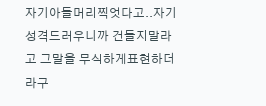자기아들머리찍엇다고..자기성격드러우니까 건들지말라고 그말을 무식하게표현하더라구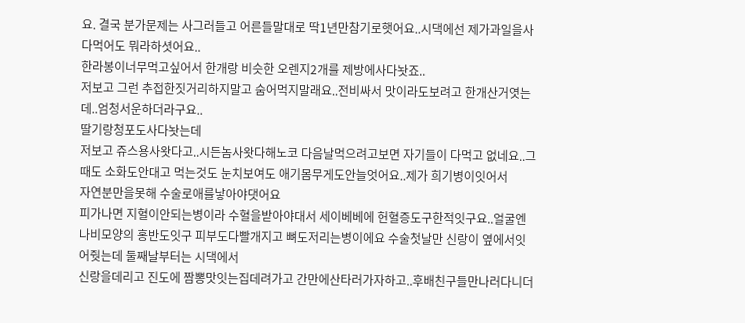요. 결국 분가문제는 사그러들고 어른들말대로 딱1년만참기로햇어요..시댁에선 제가과일을사다먹어도 뭐라하셧어요..
한라봉이너무먹고싶어서 한개랑 비슷한 오렌지2개를 제방에사다놧죠..
저보고 그런 추접한짓거리하지말고 숨어먹지말래요..전비싸서 맛이라도보려고 한개산거엿는데..엄청서운하더라구요..
딸기랑청포도사다놧는데
저보고 쥬스용사왓다고..시든놈사왓다해노코 다음날먹으려고보면 자기들이 다먹고 없네요..그때도 소화도안대고 먹는것도 눈치보여도 애기몸무게도안늘엇어요..제가 희기병이잇어서
자연분만을못해 수술로애를낳아야댓어요
피가나면 지혈이안되는병이라 수혈을받아야대서 세이베베에 헌혈증도구한적잇구요..얼굴엔 나비모양의 홍반도잇구 피부도다빨개지고 뼈도저리는병이에요 수술첫날만 신랑이 옆에서잇어줫는데 둘째날부터는 시댁에서
신랑을데리고 진도에 짬뽕맛잇는집데려가고 간만에산타러가자하고..후배친구들만나러다니더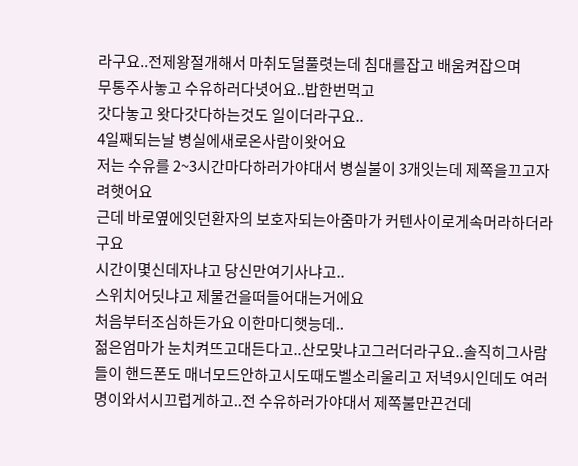라구요..전제왕절개해서 마취도덜풀렷는데 침대를잡고 배움켜잡으며
무통주사놓고 수유하러다녓어요..밥한번먹고
갓다놓고 왓다갓다하는것도 일이더라구요..
4일째되는날 병실에새로온사람이왓어요
저는 수유를 2~3시간마다하러가야대서 병실불이 3개잇는데 제쪽을끄고자려햇어요
근데 바로옆에잇던환자의 보호자되는아줌마가 커텐사이로게속머라하더라구요
시간이몇신데자냐고 당신만여기사냐고..
스위치어딧냐고 제물건을떠들어대는거에요
처음부터조심하든가요 이한마디햇능데..
젊은엄마가 눈치켜뜨고대든다고..산모맞냐고그러더라구요..솔직히그사람들이 핸드폰도 매너모드안하고시도때도벨소리울리고 저녁9시인데도 여러명이와서시끄럽게하고..전 수유하러가야대서 제쪽불만끈건데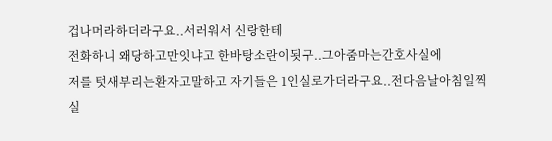겁나머라하더라구요..서러워서 신랑한테
전화하니 왜당하고만잇냐고 한바탕소란이됫구..그아줌마는간호사실에
저를 텃새부리는환자고말하고 자기들은 1인실로가더라구요..전다음날아침일찍
실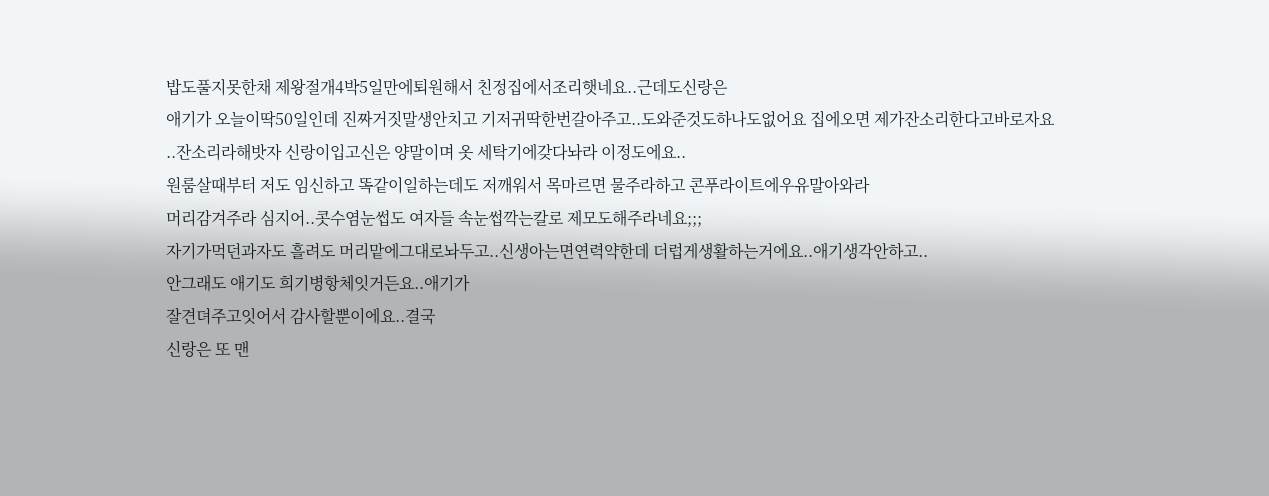밥도풀지못한채 제왕절개4박5일만에퇴원해서 친정집에서조리햇네요..근데도신랑은
애기가 오늘이딱50일인데 진짜거짓말생안치고 기저귀딱한번갈아주고..도와준것도하나도없어요 집에오면 제가잔소리한다고바로자요
..잔소리라해밧자 신랑이입고신은 양말이며 옷 세탁기에갖다놔라 이정도에요..
원룸살때부터 저도 임신하고 똑같이일하는데도 저깨워서 목마르면 물주라하고 콘푸라이트에우유말아와라
머리감겨주라 심지어..콧수염눈썹도 여자들 속눈썹깍는칼로 제모도해주라네요;;;
자기가먹던과자도 흘려도 머리맡에그대로놔두고..신생아는면연력약한데 더럽게생활하는거에요..애기생각안하고..
안그래도 애기도 희기병항체잇거든요..애기가
잘견뎌주고잇어서 감사할뿐이에요..결국
신랑은 또 맨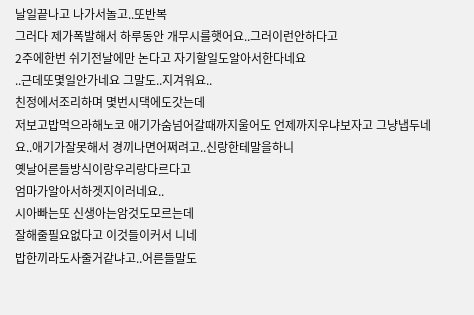날일끝나고 나가서놀고..또반복
그러다 제가폭발해서 하루동안 개무시를햇어요..그러이런안하다고
2주에한번 쉬기전날에만 논다고 자기할일도알아서한다네요
..근데또몇일안가네요 그말도..지겨워요..
친정에서조리하며 몇번시댁에도갓는데
저보고밥먹으라해노코 애기가숨넘어갈때까지울어도 언제까지우냐보자고 그냥냅두네요..애기가잘못해서 경끼나면어쩌려고..신랑한테말을하니
옛날어른들방식이랑우리랑다르다고
엄마가알아서하겟지이러네요..
시아빠는또 신생아는암것도모르는데
잘해줄필요없다고 이것들이커서 니네
밥한끼라도사줄거같냐고..어른들말도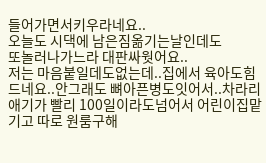들어가면서키우라네요..
오늘도 시댁에 남은짐옮기는날인데도
또놀러나가느라 대판싸웟어요..
저는 마음붙일데도없는데..집에서 육아도힘드네요..안그래도 뼈아픈병도잇어서..차라리 애기가 빨리 100일이라도넘어서 어린이집맡기고 따로 원룸구해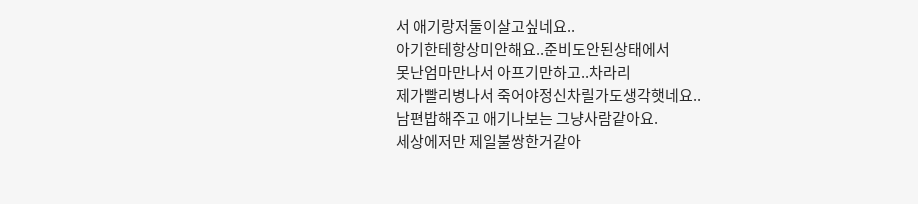서 애기랑저둘이살고싶네요..
아기한테항상미안해요..준비도안된상태에서
못난엄마만나서 아프기만하고..차라리
제가빨리병나서 죽어야정신차릴가도생각햇네요..
남편밥해주고 애기나보는 그냥사람같아요.
세상에저만 제일불쌍한거같아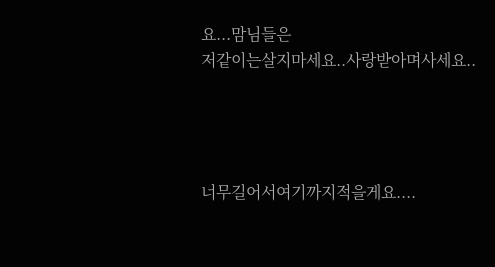요...맘님들은
저같이는살지마세요..사랑받아며사세요..




너무길어서여기까지적을게요....